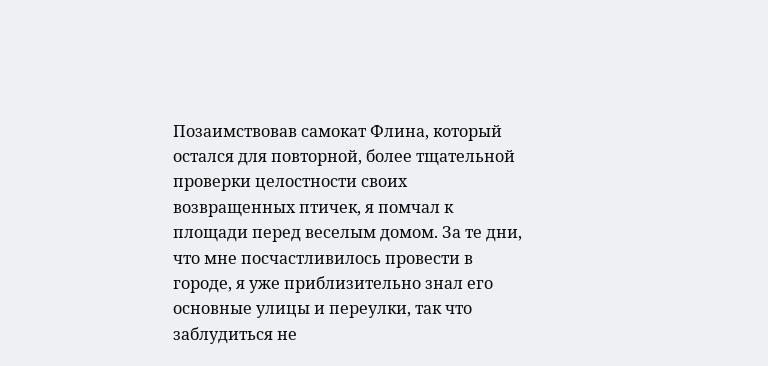Позаимствовав самокат Флина, который остался для повторной, более тщательной проверки целостности своих возвращенных птичек, я помчал к площади перед веселым домом. За те дни, что мне посчастливилось провести в городе, я уже приблизительно знал его основные улицы и переулки, так что заблудиться не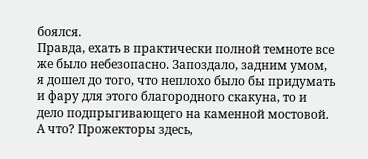боялся.
Правда, ехать в практически полной темноте все же было небезопасно. Запоздало, задним умом, я дошел до того, что неплохо было бы придумать и фару для этого благородного скакуна, то и дело подпрыгивающего на каменной мостовой.
А что? Прожекторы здесь,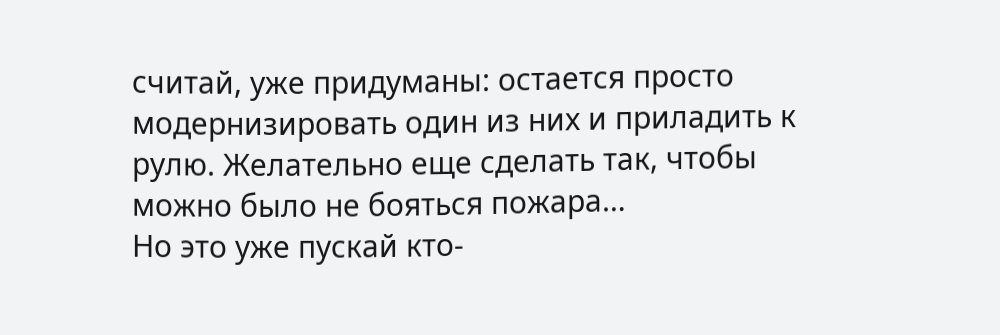считай, уже придуманы: остается просто модернизировать один из них и приладить к рулю. Желательно еще сделать так, чтобы можно было не бояться пожара…
Но это уже пускай кто-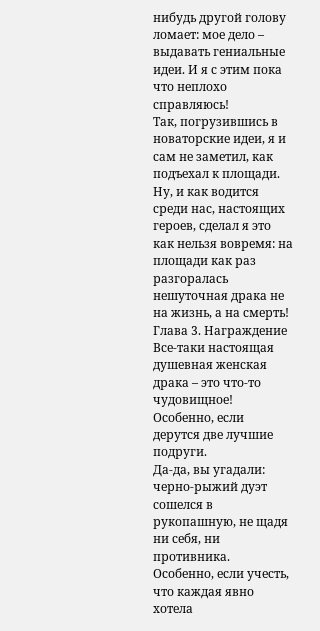нибудь другой голову ломает: мое дело – выдавать гениальные идеи. И я с этим пока что неплохо справляюсь!
Так, погрузившись в новаторские идеи, я и сам не заметил, как подъехал к площади.
Ну, и как водится среди нас, настоящих героев, сделал я это как нельзя вовремя: на площади как раз разгоралась нешуточная драка не на жизнь, а на смерть!
Глава 3. Награждение
Все-таки настоящая душевная женская драка – это что-то чудовищное! Особенно, если дерутся две лучшие подруги.
Да-да, вы угадали: черно-рыжий дуэт сошелся в рукопашную, не щадя ни себя, ни противника. Особенно, если учесть, что каждая явно хотела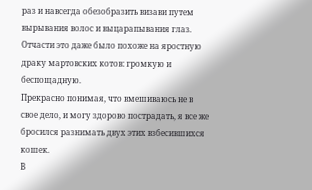раз и навсегда обезобразить визави путем вырывания волос и выцарапывания глаз.
Отчасти это даже было похоже на яростную драку мартовских котов: громкую и беспощадную.
Прекрасно понимая, что вмешиваюсь не в свое дело, и могу здорово пострадать, я все же бросился разнимать двух этих взбесившихся кошек.
В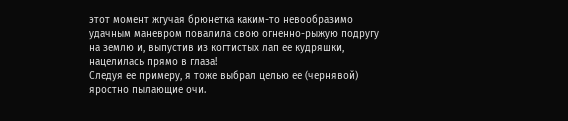этот момент жгучая брюнетка каким-то невообразимо удачным маневром повалила свою огненно-рыжую подругу на землю и, выпустив из когтистых лап ее кудряшки, нацелилась прямо в глаза!
Следуя ее примеру, я тоже выбрал целью ее (чернявой) яростно пылающие очи.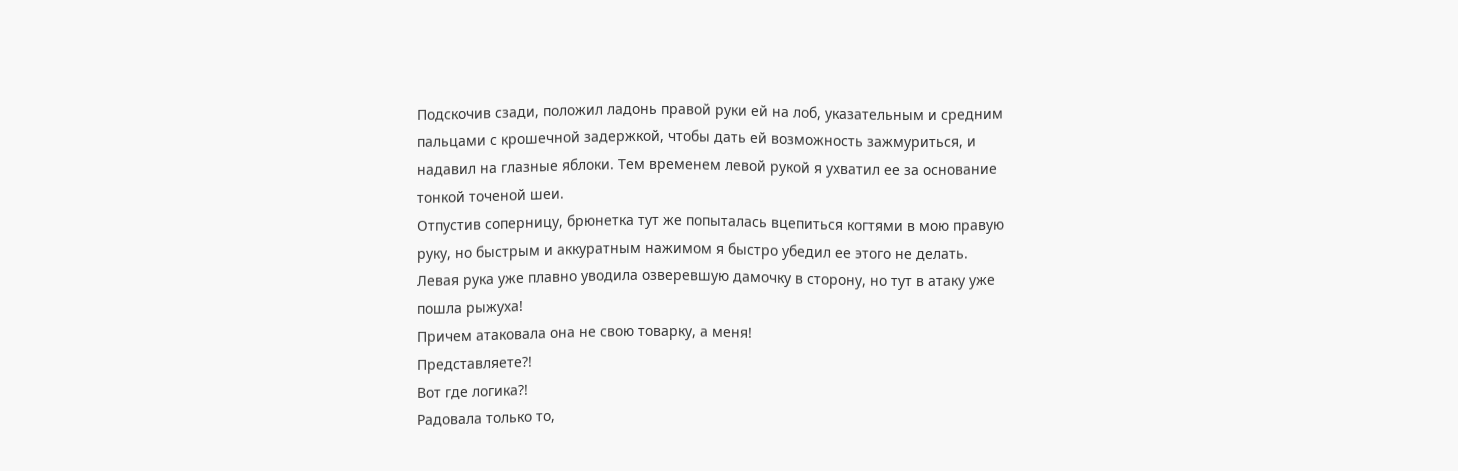Подскочив сзади, положил ладонь правой руки ей на лоб, указательным и средним пальцами с крошечной задержкой, чтобы дать ей возможность зажмуриться, и надавил на глазные яблоки. Тем временем левой рукой я ухватил ее за основание тонкой точеной шеи.
Отпустив соперницу, брюнетка тут же попыталась вцепиться когтями в мою правую руку, но быстрым и аккуратным нажимом я быстро убедил ее этого не делать.
Левая рука уже плавно уводила озверевшую дамочку в сторону, но тут в атаку уже пошла рыжуха!
Причем атаковала она не свою товарку, а меня!
Представляете?!
Вот где логика?!
Радовала только то,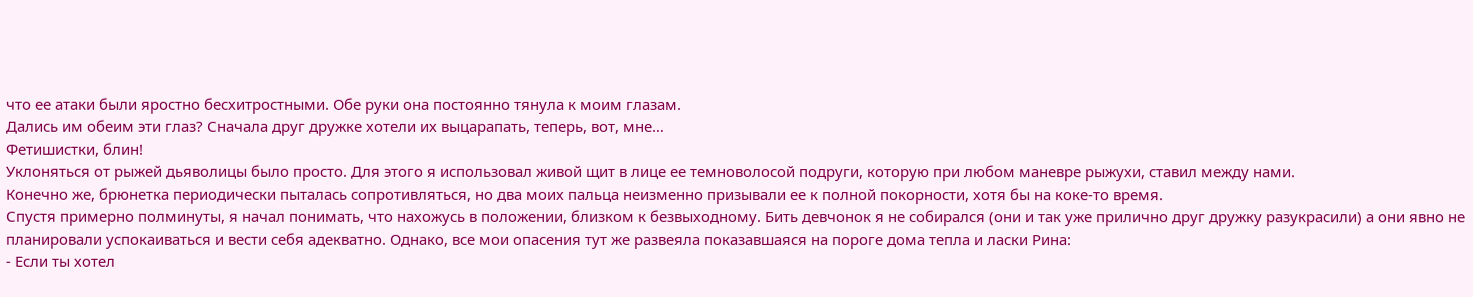что ее атаки были яростно бесхитростными. Обе руки она постоянно тянула к моим глазам.
Дались им обеим эти глаз? Сначала друг дружке хотели их выцарапать, теперь, вот, мне…
Фетишистки, блин!
Уклоняться от рыжей дьяволицы было просто. Для этого я использовал живой щит в лице ее темноволосой подруги, которую при любом маневре рыжухи, ставил между нами.
Конечно же, брюнетка периодически пыталась сопротивляться, но два моих пальца неизменно призывали ее к полной покорности, хотя бы на коке-то время.
Спустя примерно полминуты, я начал понимать, что нахожусь в положении, близком к безвыходному. Бить девчонок я не собирался (они и так уже прилично друг дружку разукрасили) а они явно не планировали успокаиваться и вести себя адекватно. Однако, все мои опасения тут же развеяла показавшаяся на пороге дома тепла и ласки Рина:
- Если ты хотел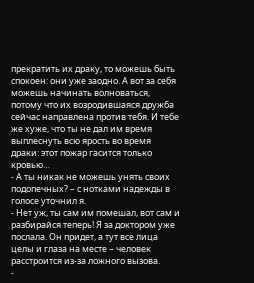прекратить их драку, то можешь быть спокоен: они уже заодно. А вот за себя можешь начинать волноваться, потому что их возродившаяся дружба сейчас направлена против тебя. И тебе же хуже, что ты не дал им время выплеснуть всю ярость во время драки: этот пожар гасится только кровью…
- А ты никак не можешь унять своих подопечных? – с нотками надежды в голосе уточнил я.
- Нет уж, ты сам им помешал, вот сам и разбирайся теперь! Я за доктором уже послала. Он придет, а тут все лица целы и глаза на месте – человек расстроится из-за ложного вызова.
-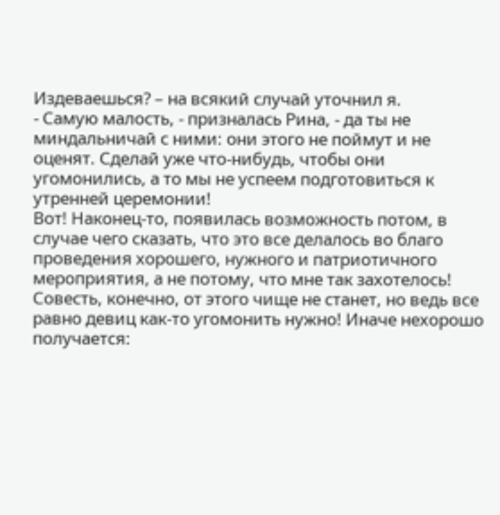Издеваешься? – на всякий случай уточнил я.
- Самую малость, - призналась Рина, - да ты не миндальничай с ними: они этого не поймут и не оценят. Сделай уже что-нибудь, чтобы они угомонились, а то мы не успеем подготовиться к утренней церемонии!
Вот! Наконец-то, появилась возможность потом, в случае чего сказать, что это все делалось во благо проведения хорошего, нужного и патриотичного мероприятия, а не потому, что мне так захотелось! Совесть, конечно, от этого чище не станет, но ведь все равно девиц как-то угомонить нужно! Иначе нехорошо получается: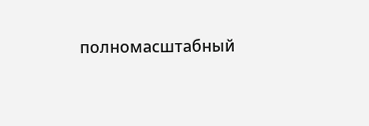полномасштабный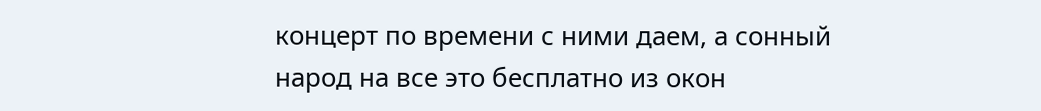концерт по времени с ними даем, а сонный народ на все это бесплатно из окон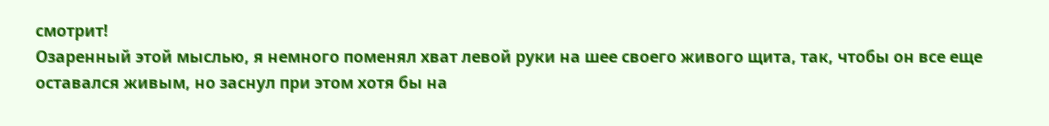смотрит!
Озаренный этой мыслью, я немного поменял хват левой руки на шее своего живого щита, так, чтобы он все еще оставался живым, но заснул при этом хотя бы на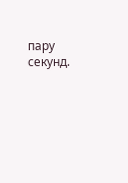пару секунд.